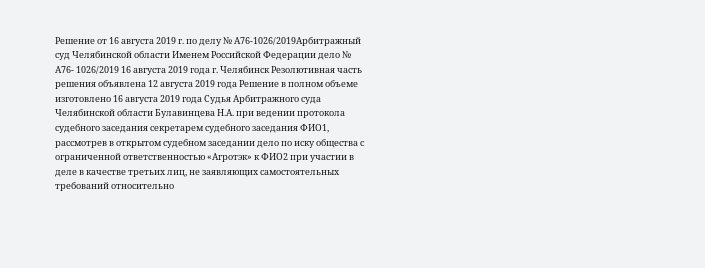Решение от 16 августа 2019 г. по делу № А76-1026/2019Арбитражный суд Челябинской области Именем Российской Федерации дело № А76- 1026/2019 16 августа 2019 года г. Челябинск Резолютивная часть решения объявлена 12 августа 2019 года Решение в полном объеме изготовлено 16 августа 2019 года Судья Арбитражного суда Челябинской области Булавинцева Н.А. при ведении протокола судебного заседания секретарем судебного заседания ФИО1, рассмотрев в открытом судебном заседании дело по иску общества с ограниченной ответственностью «Агротэк» к ФИО2 при участии в деле в качестве третьих лиц, не заявляющих самостоятельных требований относительно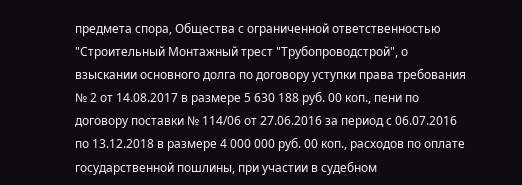предмета спора, Общества с ограниченной ответственностью "Строительный Монтажный трест "Трубопроводстрой", о взыскании основного долга по договору уступки права требования № 2 от 14.08.2017 в размере 5 630 188 руб. 00 коп., пени по договору поставки № 114/06 от 27.06.2016 за период с 06.07.2016 по 13.12.2018 в размере 4 000 000 руб. 00 коп., расходов по оплате государственной пошлины, при участии в судебном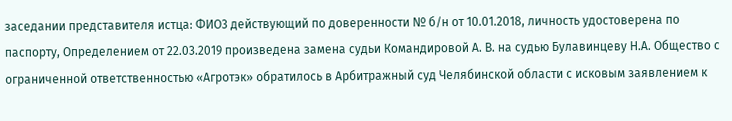заседании представителя истца: ФИО3 действующий по доверенности № б/н от 10.01.2018, личность удостоверена по паспорту, Определением от 22.03.2019 произведена замена судьи Командировой А. В. на судью Булавинцеву Н.А. Общество с ограниченной ответственностью «Агротэк» обратилось в Арбитражный суд Челябинской области с исковым заявлением к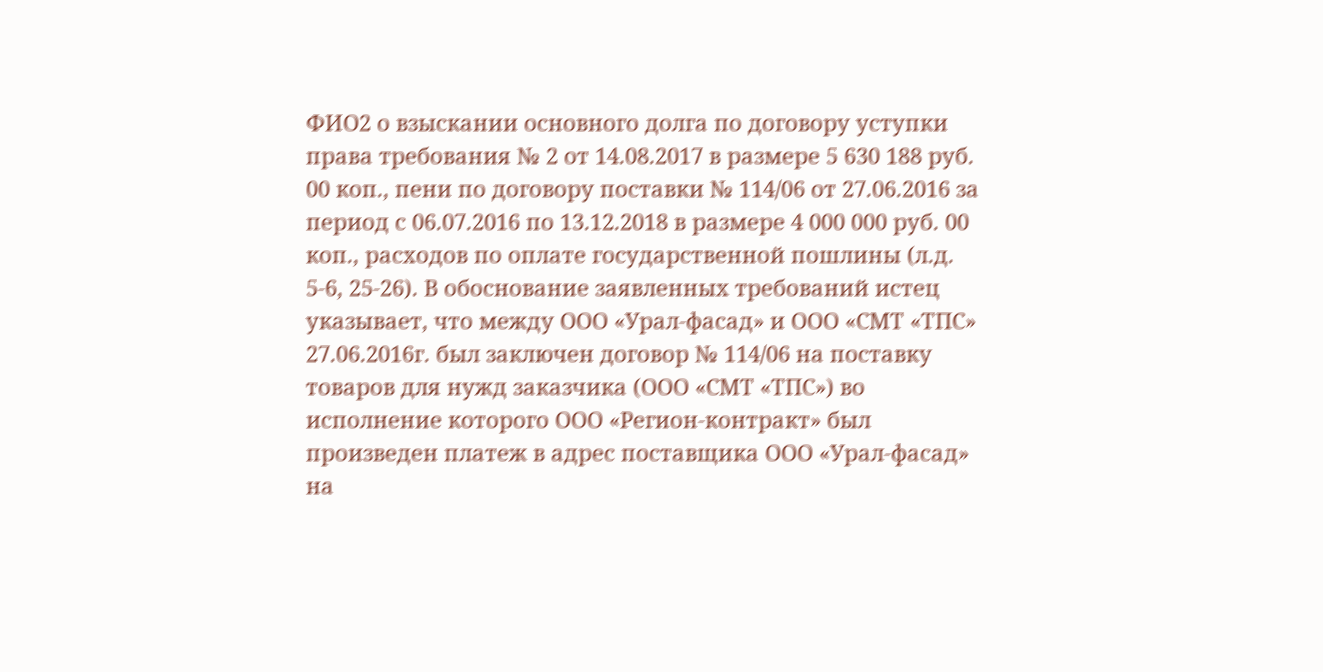ФИО2 о взыскании основного долга по договору уступки права требования № 2 от 14.08.2017 в размере 5 630 188 руб. 00 коп., пени по договору поставки № 114/06 от 27.06.2016 за период с 06.07.2016 по 13.12.2018 в размере 4 000 000 руб. 00 коп., расходов по оплате государственной пошлины (л.д. 5-6, 25-26). В обоснование заявленных требований истец указывает, что между ООО «Урал-фасад» и ООО «СМТ «ТПС» 27.06.2016г. был заключен договор № 114/06 на поставку товаров для нужд заказчика (ООО «СМТ «ТПС») во исполнение которого ООО «Регион-контракт» был произведен платеж в адрес поставщика ООО «Урал-фасад» на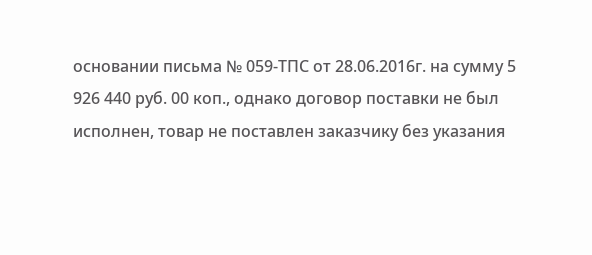основании письма № 059-ТПС от 28.06.2016г. на сумму 5 926 440 руб. 00 коп., однако договор поставки не был исполнен, товар не поставлен заказчику без указания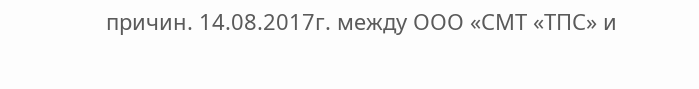причин. 14.08.2017г. между ООО «СМТ «ТПС» и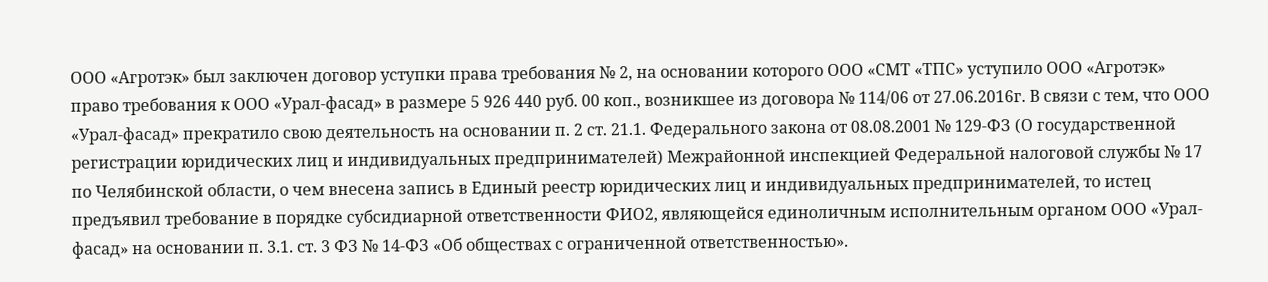ООО «Агротэк» был заключен договор уступки права требования № 2, на основании которого ООО «СМТ «ТПС» уступило ООО «Агротэк» право требования к ООО «Урал-фасад» в размере 5 926 440 руб. 00 коп., возникшее из договора № 114/06 от 27.06.2016г. В связи с тем, что ООО «Урал-фасад» прекратило свою деятельность на основании п. 2 ст. 21.1. Федерального закона от 08.08.2001 № 129-ФЗ (О государственной регистрации юридических лиц и индивидуальных предпринимателей) Межрайонной инспекцией Федеральной налоговой службы № 17 по Челябинской области, о чем внесена запись в Единый реестр юридических лиц и индивидуальных предпринимателей, то истец предъявил требование в порядке субсидиарной ответственности ФИО2, являющейся единоличным исполнительным органом ООО «Урал-фасад» на основании п. 3.1. ст. 3 ФЗ № 14-ФЗ «Об обществах с ограниченной ответственностью».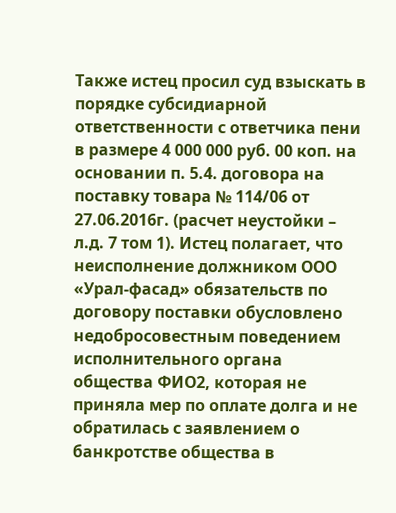Также истец просил суд взыскать в порядке субсидиарной ответственности с ответчика пени в размере 4 000 000 руб. 00 коп. на основании п. 5.4. договора на поставку товара № 114/06 от 27.06.2016г. (расчет неустойки – л.д. 7 том 1). Истец полагает, что неисполнение должником ООО «Урал-фасад» обязательств по договору поставки обусловлено недобросовестным поведением исполнительного органа общества ФИО2, которая не приняла мер по оплате долга и не обратилась с заявлением о банкротстве общества в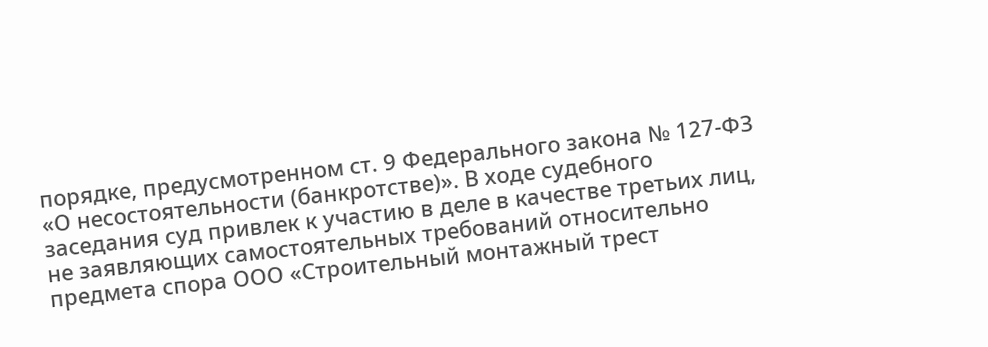порядке, предусмотренном ст. 9 Федерального закона № 127-ФЗ «О несостоятельности (банкротстве)». В ходе судебного заседания суд привлек к участию в деле в качестве третьих лиц, не заявляющих самостоятельных требований относительно предмета спора ООО «Строительный монтажный трест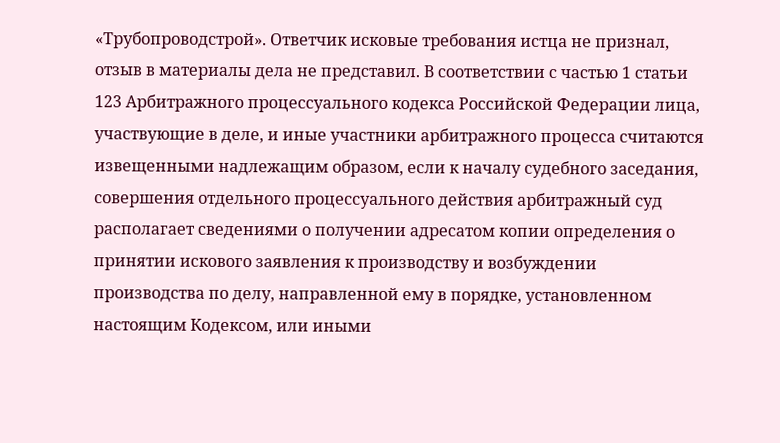«Трубопроводстрой». Ответчик исковые требования истца не признал, отзыв в материалы дела не представил. В соответствии с частью 1 статьи 123 Арбитражного процессуального кодекса Российской Федерации лица, участвующие в деле, и иные участники арбитражного процесса считаются извещенными надлежащим образом, если к началу судебного заседания, совершения отдельного процессуального действия арбитражный суд располагает сведениями о получении адресатом копии определения о принятии искового заявления к производству и возбуждении производства по делу, направленной ему в порядке, установленном настоящим Кодексом, или иными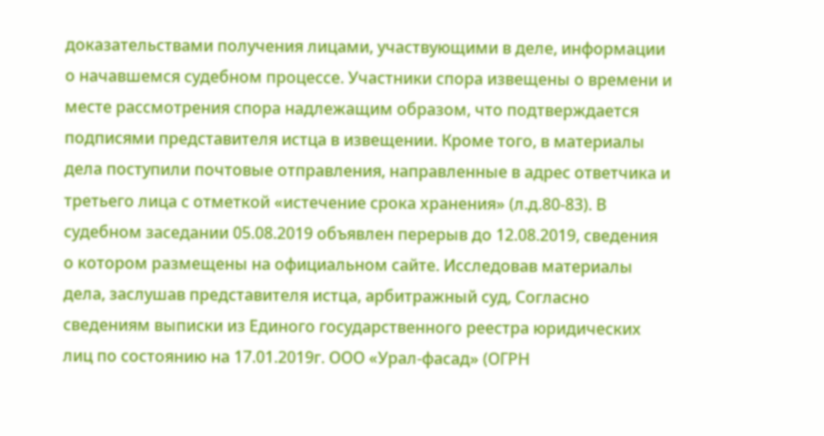доказательствами получения лицами, участвующими в деле, информации о начавшемся судебном процессе. Участники спора извещены о времени и месте рассмотрения спора надлежащим образом, что подтверждается подписями представителя истца в извещении. Кроме того, в материалы дела поступили почтовые отправления, направленные в адрес ответчика и третьего лица с отметкой «истечение срока хранения» (л.д.80-83). В судебном заседании 05.08.2019 объявлен перерыв до 12.08.2019, сведения о котором размещены на официальном сайте. Исследовав материалы дела, заслушав представителя истца, арбитражный суд, Согласно сведениям выписки из Единого государственного реестра юридических лиц по состоянию на 17.01.2019г. ООО «Урал-фасад» (ОГРН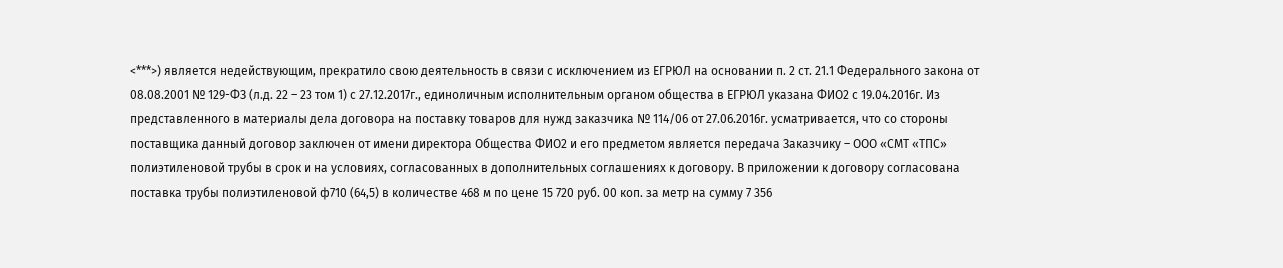<***>) является недействующим, прекратило свою деятельность в связи с исключением из ЕГРЮЛ на основании п. 2 ст. 21.1 Федерального закона от 08.08.2001 № 129-ФЗ (л.д. 22 – 23 том 1) с 27.12.2017г., единоличным исполнительным органом общества в ЕГРЮЛ указана ФИО2 с 19.04.2016г. Из представленного в материалы дела договора на поставку товаров для нужд заказчика № 114/06 от 27.06.2016г. усматривается, что со стороны поставщика данный договор заключен от имени директора Общества ФИО2 и его предметом является передача Заказчику – ООО «СМТ «ТПС» полиэтиленовой трубы в срок и на условиях, согласованных в дополнительных соглашениях к договору. В приложении к договору согласована поставка трубы полиэтиленовой ф710 (64,5) в количестве 468 м по цене 15 720 руб. 00 коп. за метр на сумму 7 356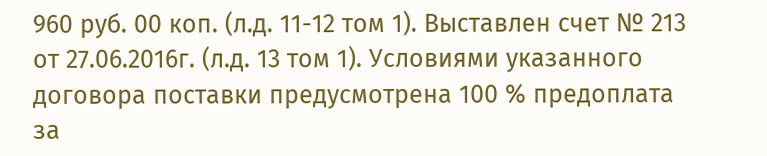960 руб. 00 коп. (л.д. 11-12 том 1). Выставлен счет № 213 от 27.06.2016г. (л.д. 13 том 1). Условиями указанного договора поставки предусмотрена 100 % предоплата за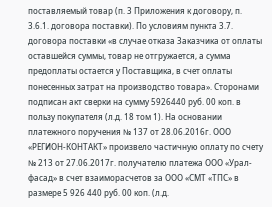поставляемый товар (п. 3 Приложения к договору, п. 3.6.1. договора поставки). По условиям пункта 3.7. договора поставки «в случае отказа Заказчика от оплаты оставшейся суммы, товар не отгружается, а сумма предоплаты остается у Поставщика, в счет оплаты понесенных затрат на производство товара». Сторонами подписан акт сверки на сумму 5926440 руб. 00 коп. в пользу покупателя (л.д. 18 том 1). На основании платежного поручения № 137 от 28.06.2016г. ООО «РЕГИОН-КОНТАКТ» произвело частичную оплату по счету № 213 от 27.06.2017г. получателю платежа ООО «Урал-фасад» в счет взаиморасчетов за ООО «СМТ «ТПС» в размере 5 926 440 руб. 00 коп. (л.д.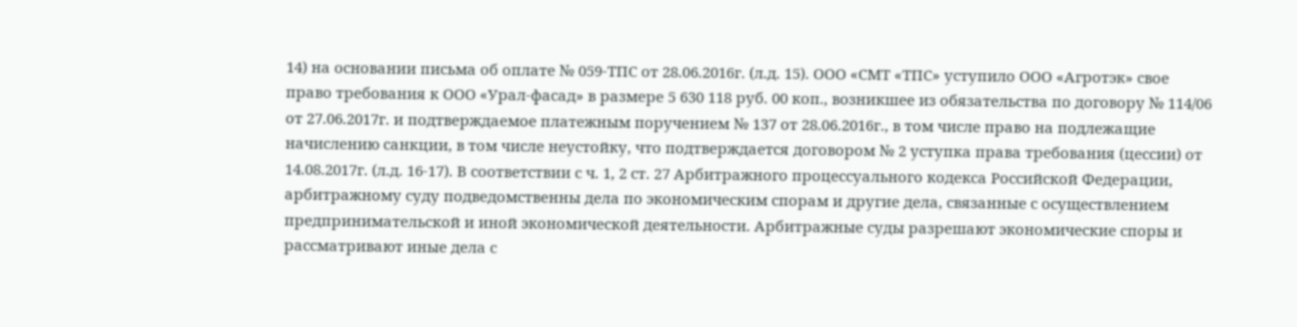14) на основании письма об оплате № 059-ТПС от 28.06.2016г. (л.д. 15). ООО «СМТ «ТПС» уступило ООО «Агротэк» свое право требования к ООО «Урал-фасад» в размере 5 630 118 руб. 00 коп., возникшее из обязательства по договору № 114/06 от 27.06.2017г. и подтверждаемое платежным поручением № 137 от 28.06.2016г., в том числе право на подлежащие начислению санкции, в том числе неустойку, что подтверждается договором № 2 уступка права требования (цессии) от 14.08.2017г. (л.д. 16-17). В соответствии с ч. 1, 2 ст. 27 Арбитражного процессуального кодекса Российской Федерации, арбитражному суду подведомственны дела по экономическим спорам и другие дела, связанные с осуществлением предпринимательской и иной экономической деятельности. Арбитражные суды разрешают экономические споры и рассматривают иные дела с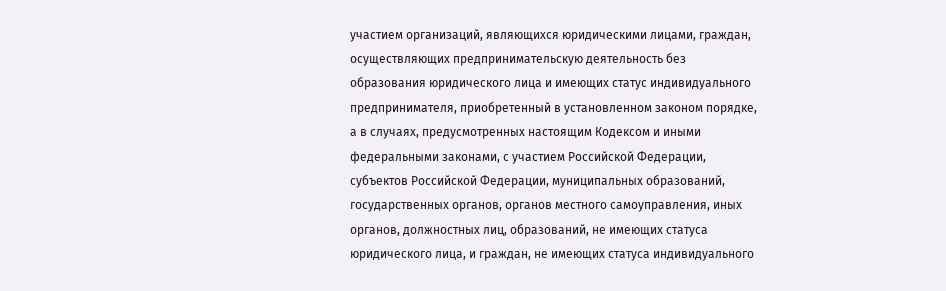участием организаций, являющихся юридическими лицами, граждан, осуществляющих предпринимательскую деятельность без образования юридического лица и имеющих статус индивидуального предпринимателя, приобретенный в установленном законом порядке, а в случаях, предусмотренных настоящим Кодексом и иными федеральными законами, с участием Российской Федерации, субъектов Российской Федерации, муниципальных образований, государственных органов, органов местного самоуправления, иных органов, должностных лиц, образований, не имеющих статуса юридического лица, и граждан, не имеющих статуса индивидуального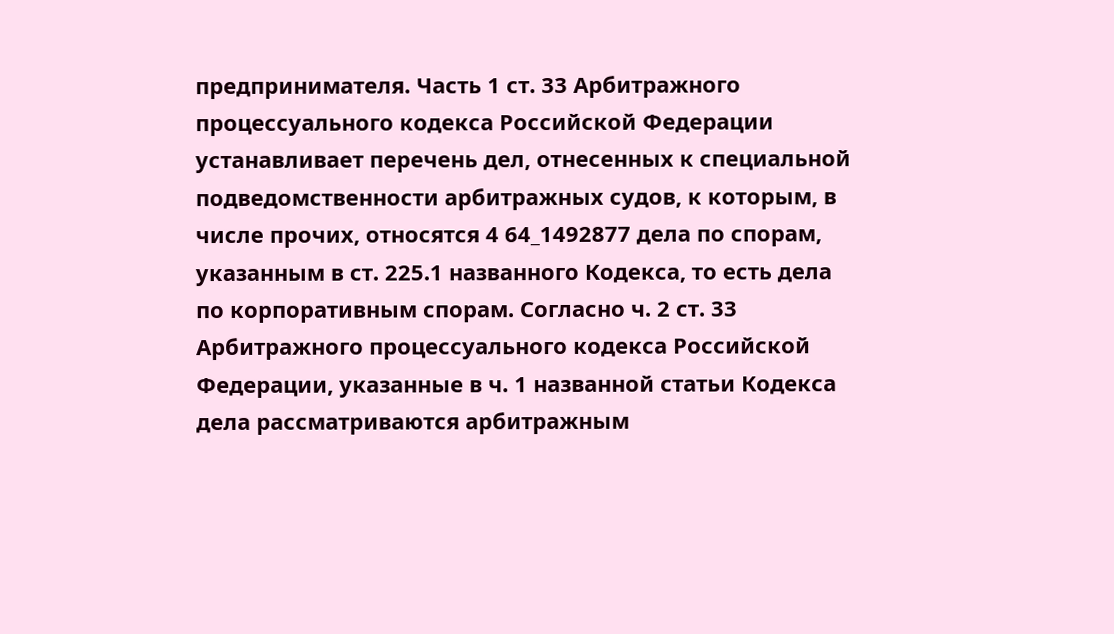предпринимателя. Часть 1 ст. 33 Арбитражного процессуального кодекса Российской Федерации устанавливает перечень дел, отнесенных к специальной подведомственности арбитражных судов, к которым, в числе прочих, относятся 4 64_1492877 дела по спорам, указанным в ст. 225.1 названного Кодекса, то есть дела по корпоративным спорам. Согласно ч. 2 ст. 33 Арбитражного процессуального кодекса Российской Федерации, указанные в ч. 1 названной статьи Кодекса дела рассматриваются арбитражным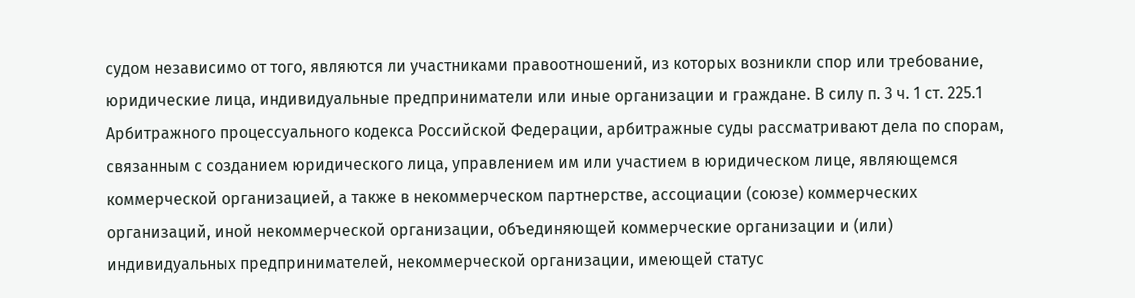судом независимо от того, являются ли участниками правоотношений, из которых возникли спор или требование, юридические лица, индивидуальные предприниматели или иные организации и граждане. В силу п. 3 ч. 1 ст. 225.1 Арбитражного процессуального кодекса Российской Федерации, арбитражные суды рассматривают дела по спорам, связанным с созданием юридического лица, управлением им или участием в юридическом лице, являющемся коммерческой организацией, а также в некоммерческом партнерстве, ассоциации (союзе) коммерческих организаций, иной некоммерческой организации, объединяющей коммерческие организации и (или) индивидуальных предпринимателей, некоммерческой организации, имеющей статус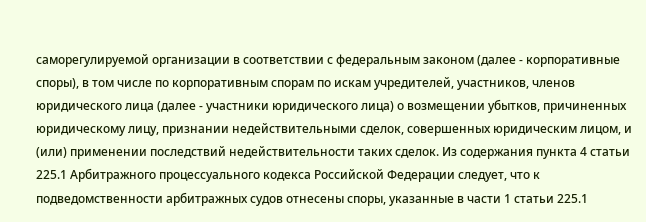саморегулируемой организации в соответствии с федеральным законом (далее - корпоративные споры), в том числе по корпоративным спорам по искам учредителей, участников, членов юридического лица (далее - участники юридического лица) о возмещении убытков, причиненных юридическому лицу, признании недействительными сделок, совершенных юридическим лицом, и (или) применении последствий недействительности таких сделок. Из содержания пункта 4 статьи 225.1 Арбитражного процессуального кодекса Российской Федерации следует, что к подведомственности арбитражных судов отнесены споры, указанные в части 1 статьи 225.1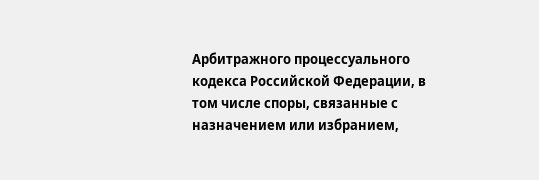Арбитражного процессуального кодекса Российской Федерации, в том числе споры, связанные с назначением или избранием,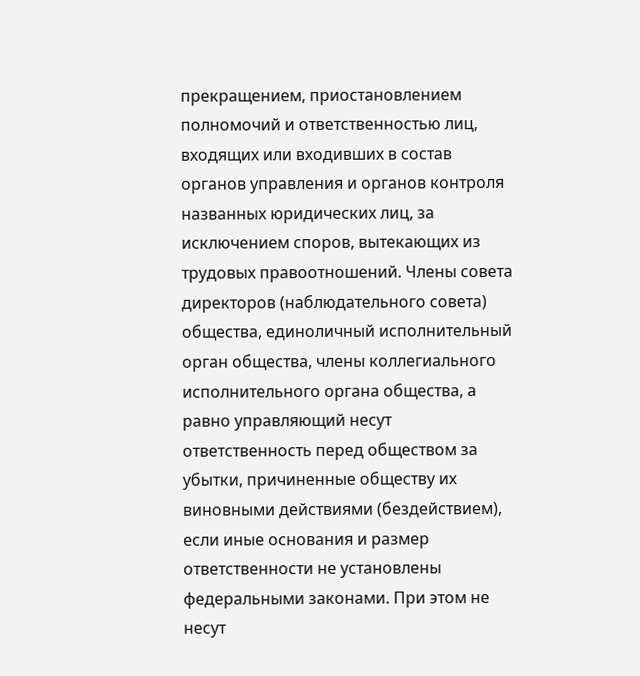прекращением, приостановлением полномочий и ответственностью лиц, входящих или входивших в состав органов управления и органов контроля названных юридических лиц, за исключением споров, вытекающих из трудовых правоотношений. Члены совета директоров (наблюдательного совета) общества, единоличный исполнительный орган общества, члены коллегиального исполнительного органа общества, а равно управляющий несут ответственность перед обществом за убытки, причиненные обществу их виновными действиями (бездействием), если иные основания и размер ответственности не установлены федеральными законами. При этом не несут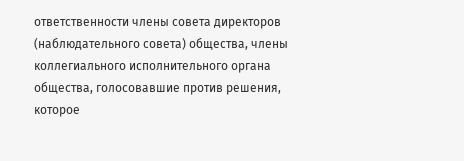ответственности члены совета директоров (наблюдательного совета) общества, члены коллегиального исполнительного органа общества, голосовавшие против решения, которое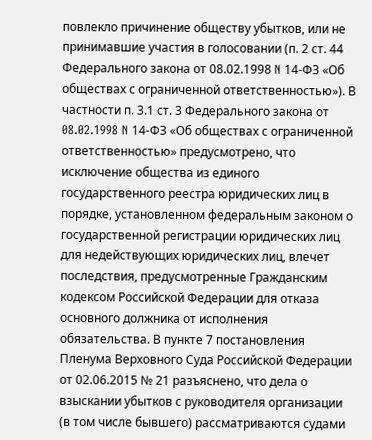повлекло причинение обществу убытков, или не принимавшие участия в голосовании (п. 2 ст. 44 Федерального закона от 08.02.1998 N 14-ФЗ «Об обществах с ограниченной ответственностью»). В частности п. 3.1 ст. 3 Федерального закона от 08.02.1998 N 14-ФЗ «Об обществах с ограниченной ответственностью» предусмотрено, что исключение общества из единого государственного реестра юридических лиц в порядке, установленном федеральным законом о государственной регистрации юридических лиц для недействующих юридических лиц, влечет последствия, предусмотренные Гражданским кодексом Российской Федерации для отказа основного должника от исполнения обязательства. В пункте 7 постановления Пленума Верховного Суда Российской Федерации от 02.06.2015 № 21 разъяснено, что дела о взыскании убытков с руководителя организации (в том числе бывшего) рассматриваются судами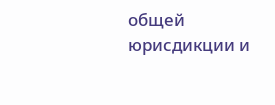общей юрисдикции и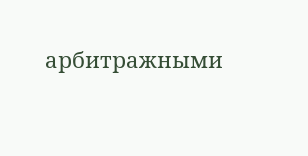арбитражными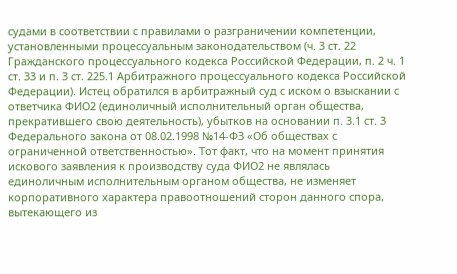судами в соответствии с правилами о разграничении компетенции, установленными процессуальным законодательством (ч. 3 ст. 22 Гражданского процессуального кодекса Российской Федерации, п. 2 ч. 1 ст. 33 и п. 3 ст. 225.1 Арбитражного процессуального кодекса Российской Федерации). Истец обратился в арбитражный суд с иском о взыскании с ответчика ФИО2 (единоличный исполнительный орган общества, прекратившего свою деятельность), убытков на основании п. 3.1 ст. 3 Федерального закона от 08.02.1998 №14-ФЗ «Об обществах с ограниченной ответственностью». Тот факт, что на момент принятия искового заявления к производству суда ФИО2 не являлась единоличным исполнительным органом общества, не изменяет корпоративного характера правоотношений сторон данного спора, вытекающего из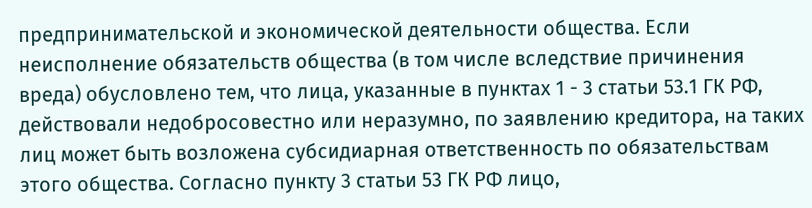предпринимательской и экономической деятельности общества. Если неисполнение обязательств общества (в том числе вследствие причинения вреда) обусловлено тем, что лица, указанные в пунктах 1 - 3 статьи 53.1 ГК РФ, действовали недобросовестно или неразумно, по заявлению кредитора, на таких лиц может быть возложена субсидиарная ответственность по обязательствам этого общества. Согласно пункту 3 статьи 53 ГК РФ лицо,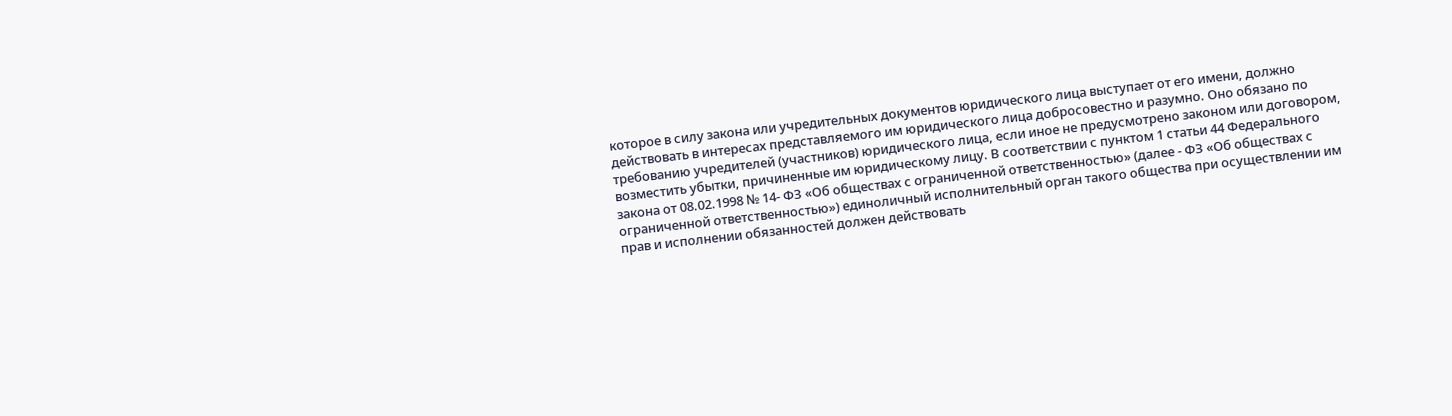которое в силу закона или учредительных документов юридического лица выступает от его имени, должно действовать в интересах представляемого им юридического лица добросовестно и разумно. Оно обязано по требованию учредителей (участников) юридического лица, если иное не предусмотрено законом или договором, возместить убытки, причиненные им юридическому лицу. В соответствии с пунктом 1 статьи 44 Федерального закона от 08.02.1998 № 14- ФЗ «Об обществах с ограниченной ответственностью» (далее - ФЗ «Об обществах с ограниченной ответственностью») единоличный исполнительный орган такого общества при осуществлении им прав и исполнении обязанностей должен действовать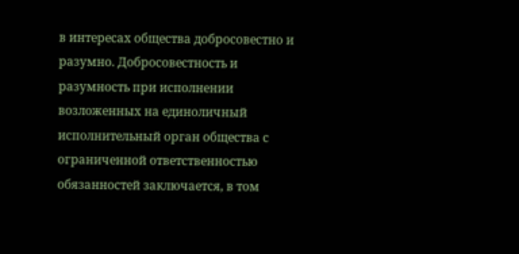в интересах общества добросовестно и разумно. Добросовестность и разумность при исполнении возложенных на единоличный исполнительный орган общества с ограниченной ответственностью обязанностей заключается, в том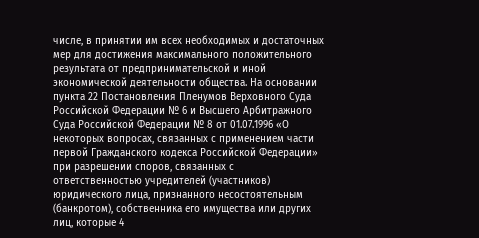числе, в принятии им всех необходимых и достаточных мер для достижения максимального положительного результата от предпринимательской и иной экономической деятельности общества. На основании пункта 22 Постановления Пленумов Верховного Суда Российской Федерации № 6 и Высшего Арбитражного Суда Российской Федерации № 8 от 01.07.1996 «О некоторых вопросах, связанных с применением части первой Гражданского кодекса Российской Федерации» при разрешении споров, связанных с ответственностью учредителей (участников) юридического лица, признанного несостоятельным (банкротом), собственника его имущества или других лиц, которые 4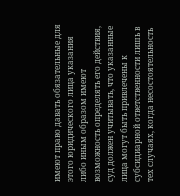имеют право давать обязательные для этого юридического лица указания либо иным образом имеют возможность определять его действия, суд должен учитывать, что указанные лица могут быть привлечены к субсидиарной ответственности лишь в тех случаях, когда несостоятельность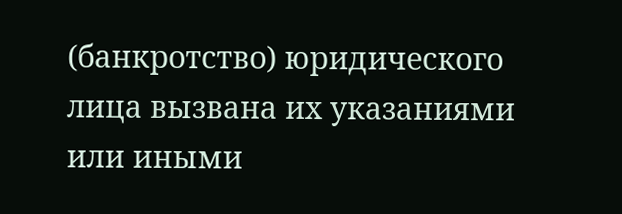(банкротство) юридического лица вызвана их указаниями или иными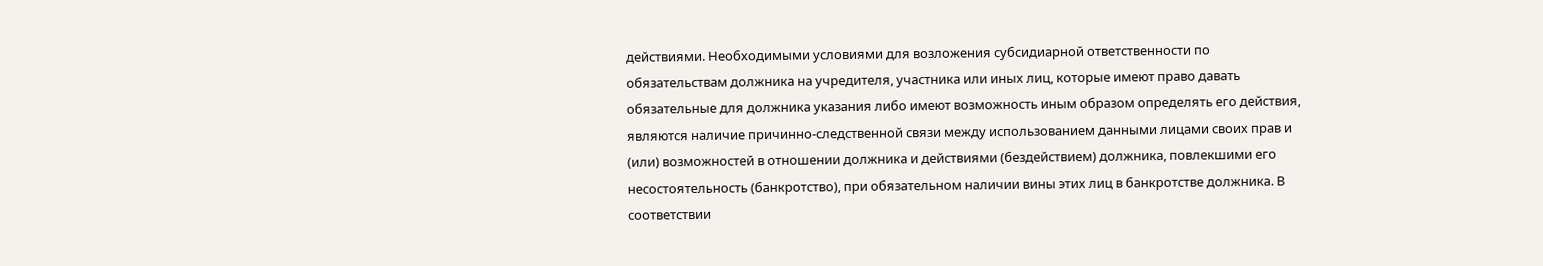действиями. Необходимыми условиями для возложения субсидиарной ответственности по обязательствам должника на учредителя, участника или иных лиц, которые имеют право давать обязательные для должника указания либо имеют возможность иным образом определять его действия, являются наличие причинно-следственной связи между использованием данными лицами своих прав и (или) возможностей в отношении должника и действиями (бездействием) должника, повлекшими его несостоятельность (банкротство), при обязательном наличии вины этих лиц в банкротстве должника. В соответствии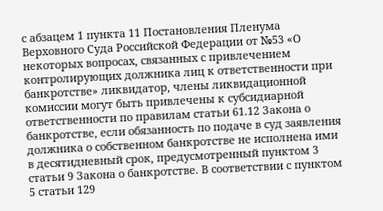с абзацем 1 пункта 11 Постановления Пленума Верховного Суда Российской Федерации от №53 «О некоторых вопросах, связанных с привлечением контролирующих должника лиц к ответственности при банкротстве» ликвидатор, члены ликвидационной комиссии могут быть привлечены к субсидиарной ответственности по правилам статьи 61.12 Закона о банкротстве, если обязанность по подаче в суд заявления должника о собственном банкротстве не исполнена ими в десятидневный срок, предусмотренный пунктом 3 статьи 9 Закона о банкротстве. В соответствии с пунктом 5 статьи 129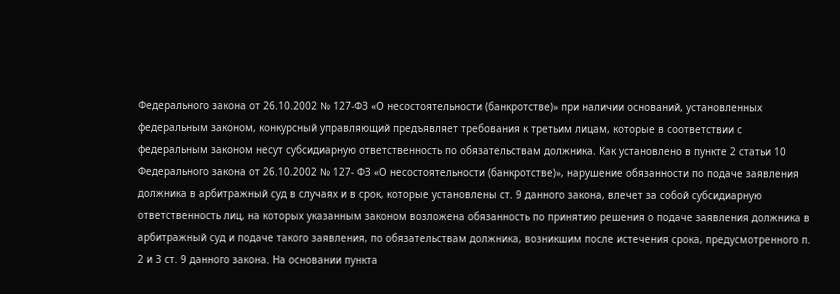Федерального закона от 26.10.2002 № 127-ФЗ «О несостоятельности (банкротстве)» при наличии оснований, установленных федеральным законом, конкурсный управляющий предъявляет требования к третьим лицам, которые в соответствии с федеральным законом несут субсидиарную ответственность по обязательствам должника. Как установлено в пункте 2 статьи 10 Федерального закона от 26.10.2002 № 127- ФЗ «О несостоятельности (банкротстве)», нарушение обязанности по подаче заявления должника в арбитражный суд в случаях и в срок, которые установлены ст. 9 данного закона, влечет за собой субсидиарную ответственность лиц, на которых указанным законом возложена обязанность по принятию решения о подаче заявления должника в арбитражный суд и подаче такого заявления, по обязательствам должника, возникшим после истечения срока, предусмотренного п. 2 и 3 ст. 9 данного закона. На основании пункта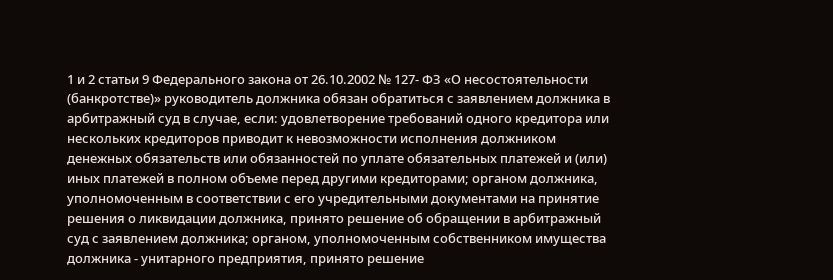1 и 2 статьи 9 Федерального закона от 26.10.2002 № 127- ФЗ «О несостоятельности (банкротстве)» руководитель должника обязан обратиться с заявлением должника в арбитражный суд в случае, если: удовлетворение требований одного кредитора или нескольких кредиторов приводит к невозможности исполнения должником денежных обязательств или обязанностей по уплате обязательных платежей и (или) иных платежей в полном объеме перед другими кредиторами; органом должника, уполномоченным в соответствии с его учредительными документами на принятие решения о ликвидации должника, принято решение об обращении в арбитражный суд с заявлением должника; органом, уполномоченным собственником имущества должника - унитарного предприятия, принято решение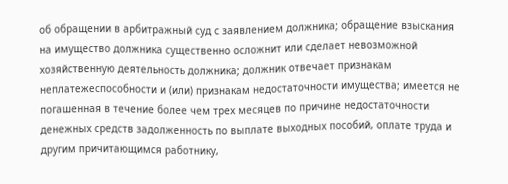об обращении в арбитражный суд с заявлением должника; обращение взыскания на имущество должника существенно осложнит или сделает невозможной хозяйственную деятельность должника; должник отвечает признакам неплатежеспособности и (или) признакам недостаточности имущества; имеется не погашенная в течение более чем трех месяцев по причине недостаточности денежных средств задолженность по выплате выходных пособий, оплате труда и другим причитающимся работнику,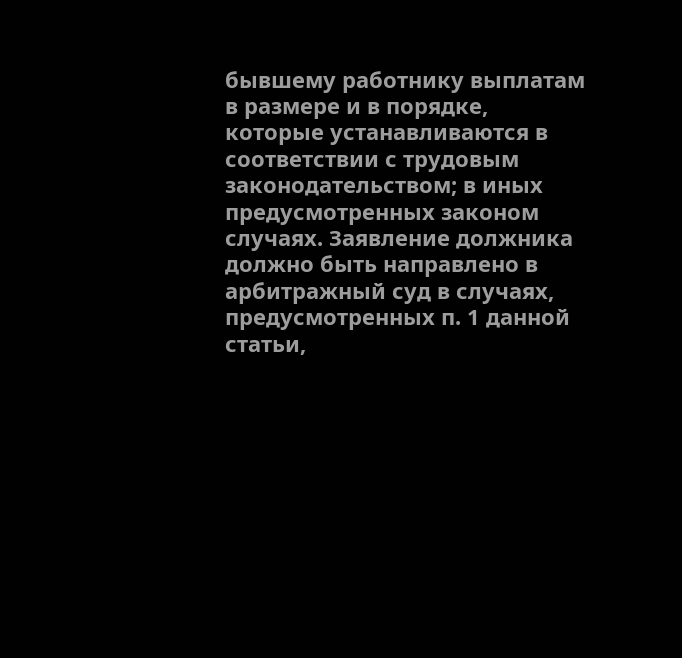бывшему работнику выплатам в размере и в порядке, которые устанавливаются в соответствии с трудовым законодательством; в иных предусмотренных законом случаях. Заявление должника должно быть направлено в арбитражный суд в случаях, предусмотренных п. 1 данной статьи,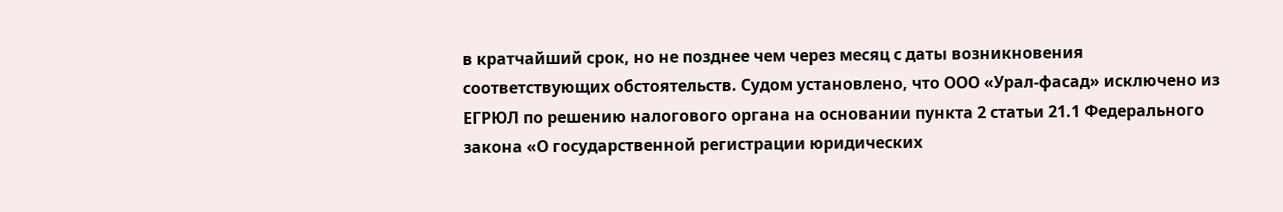в кратчайший срок, но не позднее чем через месяц с даты возникновения соответствующих обстоятельств. Судом установлено, что ООО «Урал-фасад» исключено из ЕГРЮЛ по решению налогового органа на основании пункта 2 статьи 21.1 Федерального закона «О государственной регистрации юридических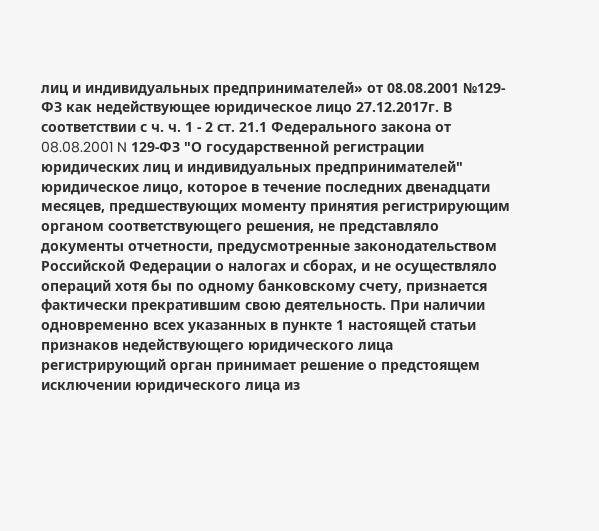лиц и индивидуальных предпринимателей» от 08.08.2001 №129-ФЗ как недействующее юридическое лицо 27.12.2017г. В соответствии с ч. ч. 1 - 2 ст. 21.1 Федерального закона от 08.08.2001 N 129-ФЗ "О государственной регистрации юридических лиц и индивидуальных предпринимателей" юридическое лицо, которое в течение последних двенадцати месяцев, предшествующих моменту принятия регистрирующим органом соответствующего решения, не представляло документы отчетности, предусмотренные законодательством Российской Федерации о налогах и сборах, и не осуществляло операций хотя бы по одному банковскому счету, признается фактически прекратившим свою деятельность. При наличии одновременно всех указанных в пункте 1 настоящей статьи признаков недействующего юридического лица регистрирующий орган принимает решение о предстоящем исключении юридического лица из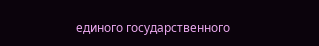единого государственного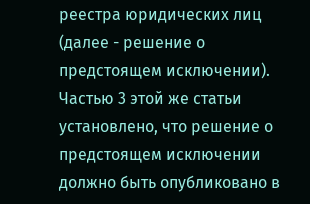реестра юридических лиц (далее - решение о предстоящем исключении). Частью 3 этой же статьи установлено, что решение о предстоящем исключении должно быть опубликовано в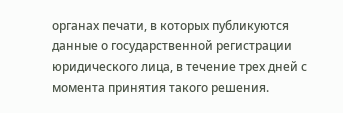органах печати, в которых публикуются данные о государственной регистрации юридического лица, в течение трех дней с момента принятия такого решения.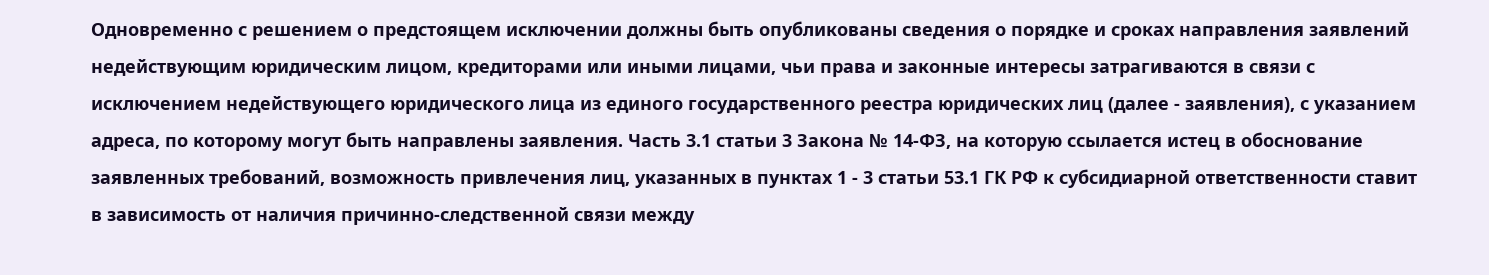Одновременно с решением о предстоящем исключении должны быть опубликованы сведения о порядке и сроках направления заявлений недействующим юридическим лицом, кредиторами или иными лицами, чьи права и законные интересы затрагиваются в связи с исключением недействующего юридического лица из единого государственного реестра юридических лиц (далее - заявления), с указанием адреса, по которому могут быть направлены заявления. Часть 3.1 статьи 3 Закона № 14-ФЗ, на которую ссылается истец в обоснование заявленных требований, возможность привлечения лиц, указанных в пунктах 1 - 3 статьи 53.1 ГК РФ к субсидиарной ответственности ставит в зависимость от наличия причинно-следственной связи между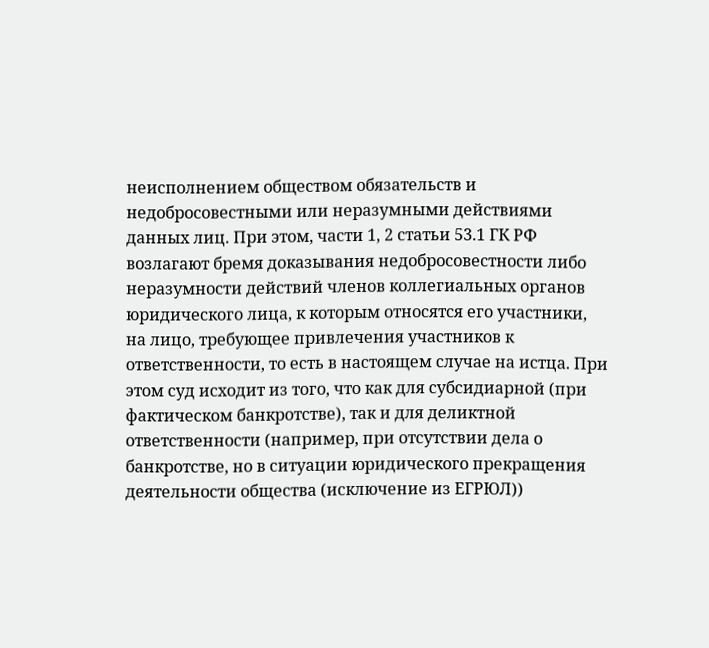неисполнением обществом обязательств и недобросовестными или неразумными действиями данных лиц. При этом, части 1, 2 статьи 53.1 ГК РФ возлагают бремя доказывания недобросовестности либо неразумности действий членов коллегиальных органов юридического лица, к которым относятся его участники, на лицо, требующее привлечения участников к ответственности, то есть в настоящем случае на истца. При этом суд исходит из того, что как для субсидиарной (при фактическом банкротстве), так и для деликтной ответственности (например, при отсутствии дела о банкротстве, но в ситуации юридического прекращения деятельности общества (исключение из ЕГРЮЛ))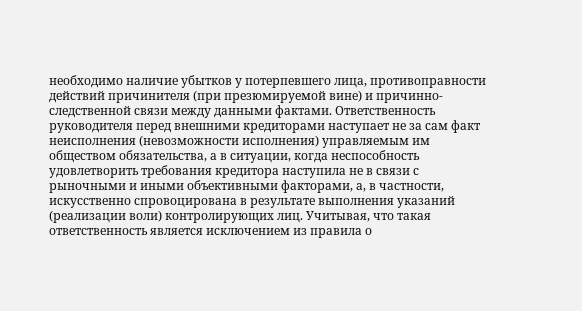необходимо наличие убытков у потерпевшего лица, противоправности действий причинителя (при презюмируемой вине) и причинно-следственной связи между данными фактами. Ответственность руководителя перед внешними кредиторами наступает не за сам факт неисполнения (невозможности исполнения) управляемым им обществом обязательства, а в ситуации, когда неспособность удовлетворить требования кредитора наступила не в связи с рыночными и иными объективными факторами, а, в частности, искусственно спровоцирована в результате выполнения указаний (реализации воли) контролирующих лиц. Учитывая, что такая ответственность является исключением из правила о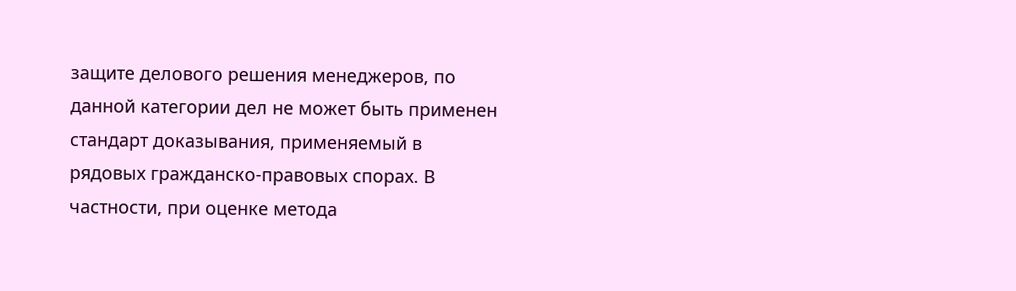защите делового решения менеджеров, по данной категории дел не может быть применен стандарт доказывания, применяемый в рядовых гражданско-правовых спорах. В частности, при оценке метода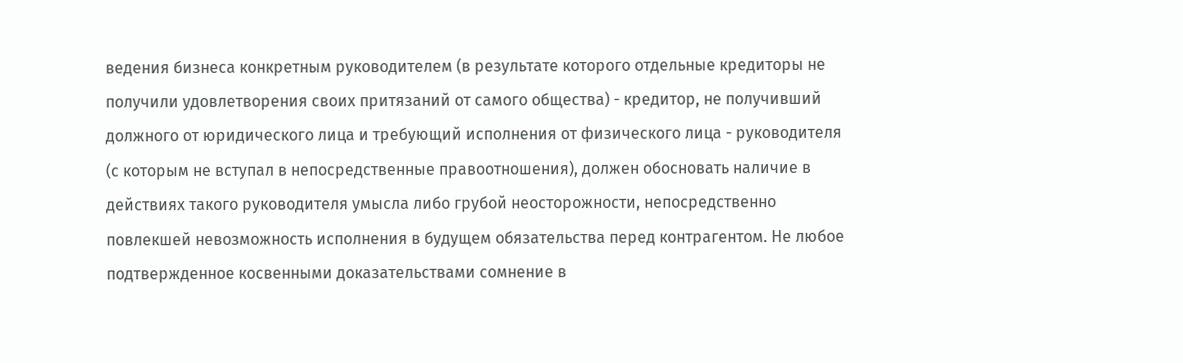ведения бизнеса конкретным руководителем (в результате которого отдельные кредиторы не получили удовлетворения своих притязаний от самого общества) - кредитор, не получивший должного от юридического лица и требующий исполнения от физического лица - руководителя (с которым не вступал в непосредственные правоотношения), должен обосновать наличие в действиях такого руководителя умысла либо грубой неосторожности, непосредственно повлекшей невозможность исполнения в будущем обязательства перед контрагентом. Не любое подтвержденное косвенными доказательствами сомнение в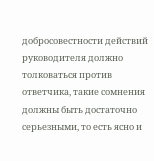добросовестности действий руководителя должно толковаться против ответчика, такие сомнения должны быть достаточно серьезными, то есть ясно и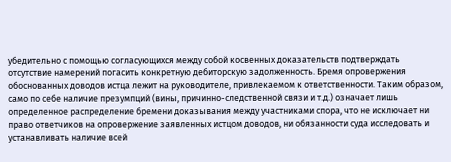убедительно с помощью согласующихся между собой косвенных доказательств подтверждать отсутствие намерений погасить конкретную дебиторскую задолженность. Бремя опровержения обоснованных доводов истца лежит на руководителе, привлекаемом к ответственности. Таким образом, само по себе наличие презумпций (вины, причинно-следственной связи и т.д.) означает лишь определенное распределение бремени доказывания между участниками спора, что не исключает ни право ответчиков на опровержение заявленных истцом доводов, ни обязанности суда исследовать и устанавливать наличие всей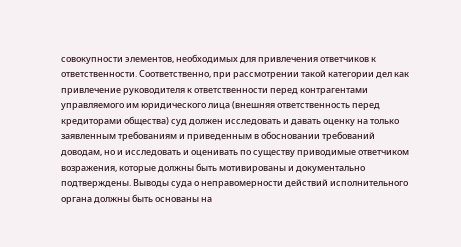совокупности элементов, необходимых для привлечения ответчиков к ответственности. Соответственно, при рассмотрении такой категории дел как привлечение руководителя к ответственности перед контрагентами управляемого им юридического лица (внешняя ответственность перед кредиторами общества) суд должен исследовать и давать оценку на только заявленным требованиям и приведенным в обосновании требований доводам, но и исследовать и оценивать по существу приводимые ответчиком возражения, которые должны быть мотивированы и документально подтверждены. Выводы суда о неправомерности действий исполнительного органа должны быть основаны на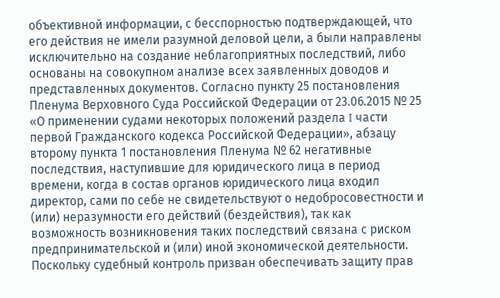объективной информации, с бесспорностью подтверждающей, что его действия не имели разумной деловой цели, а были направлены исключительно на создание неблагоприятных последствий, либо основаны на совокупном анализе всех заявленных доводов и представленных документов. Согласно пункту 25 постановления Пленума Верховного Суда Российской Федерации от 23.06.2015 № 25 «О применении судами некоторых положений раздела I части первой Гражданского кодекса Российской Федерации», абзацу второму пункта 1 постановления Пленума № 62 негативные последствия, наступившие для юридического лица в период времени, когда в состав органов юридического лица входил директор, сами по себе не свидетельствуют о недобросовестности и (или) неразумности его действий (бездействия), так как возможность возникновения таких последствий связана с риском предпринимательской и (или) иной экономической деятельности. Поскольку судебный контроль призван обеспечивать защиту прав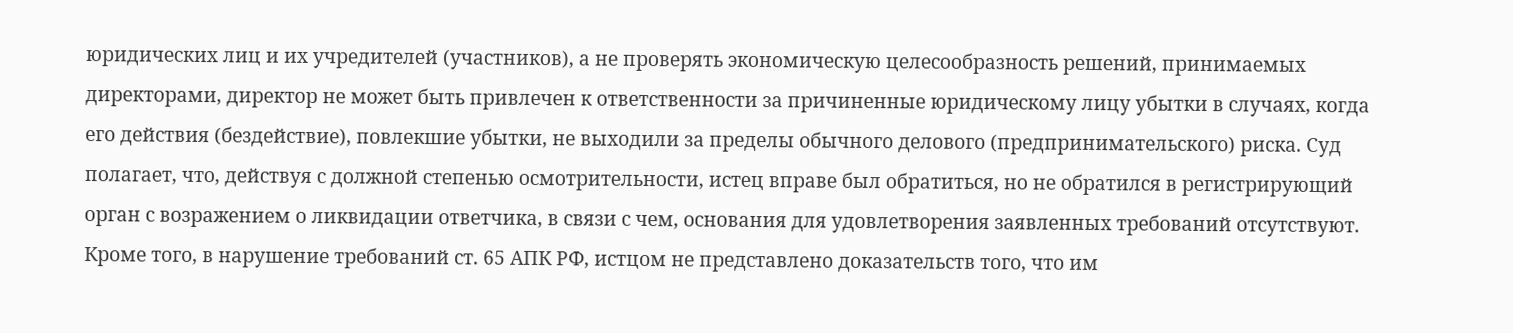юридических лиц и их учредителей (участников), а не проверять экономическую целесообразность решений, принимаемых директорами, директор не может быть привлечен к ответственности за причиненные юридическому лицу убытки в случаях, когда его действия (бездействие), повлекшие убытки, не выходили за пределы обычного делового (предпринимательского) риска. Суд полагает, что, действуя с должной степенью осмотрительности, истец вправе был обратиться, но не обратился в регистрирующий орган с возражением о ликвидации ответчика, в связи с чем, основания для удовлетворения заявленных требований отсутствуют. Кроме того, в нарушение требований ст. 65 АПК РФ, истцом не представлено доказательств того, что им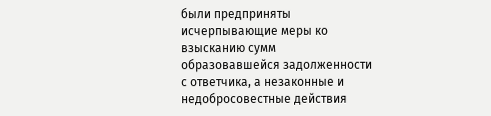были предприняты исчерпывающие меры ко взысканию сумм образовавшейся задолженности с ответчика, а незаконные и недобросовестные действия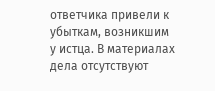ответчика привели к убыткам, возникшим у истца. В материалах дела отсутствуют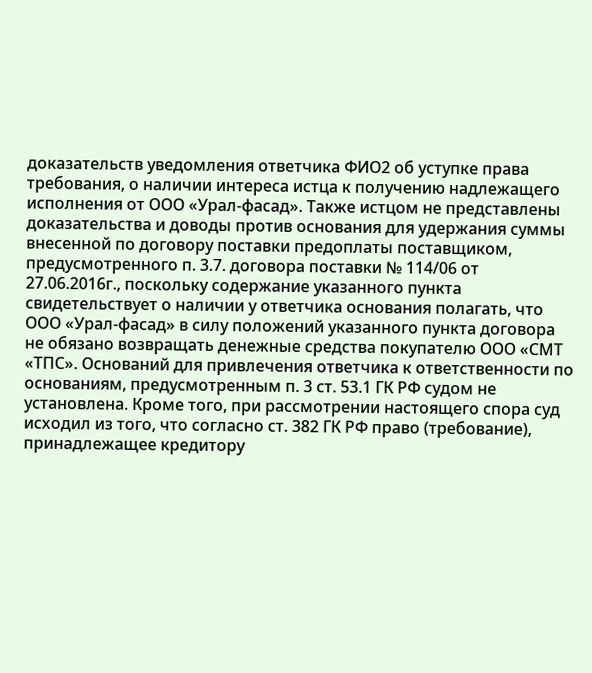доказательств уведомления ответчика ФИО2 об уступке права требования, о наличии интереса истца к получению надлежащего исполнения от ООО «Урал-фасад». Также истцом не представлены доказательства и доводы против основания для удержания суммы внесенной по договору поставки предоплаты поставщиком, предусмотренного п. 3.7. договора поставки № 114/06 от 27.06.2016г., поскольку содержание указанного пункта свидетельствует о наличии у ответчика основания полагать, что ООО «Урал-фасад» в силу положений указанного пункта договора не обязано возвращать денежные средства покупателю ООО «СМТ «ТПС». Оснований для привлечения ответчика к ответственности по основаниям, предусмотренным п. 3 ст. 53.1 ГК РФ судом не установлена. Кроме того, при рассмотрении настоящего спора суд исходил из того, что согласно ст. 382 ГК РФ право (требование), принадлежащее кредитору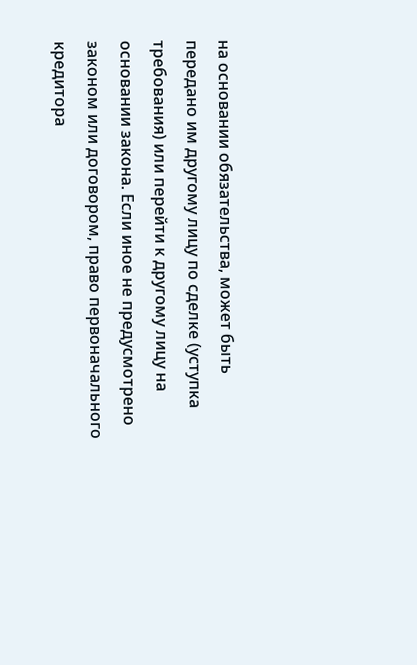на основании обязательства, может быть передано им другому лицу по сделке (уступка требования) или перейти к другому лицу на основании закона. Если иное не предусмотрено законом или договором, право первоначального кредитора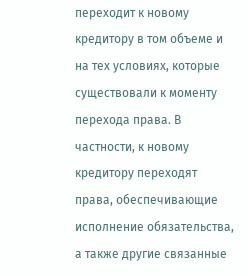переходит к новому кредитору в том объеме и на тех условиях, которые существовали к моменту перехода права. В частности, к новому кредитору переходят права, обеспечивающие исполнение обязательства, а также другие связанные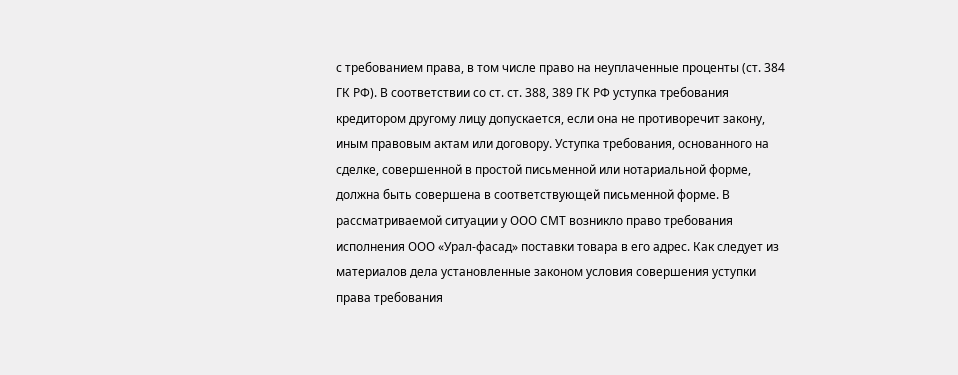с требованием права, в том числе право на неуплаченные проценты (ст. 384 ГК РФ). В соответствии со ст. ст. 388, 389 ГК РФ уступка требования кредитором другому лицу допускается, если она не противоречит закону, иным правовым актам или договору. Уступка требования, основанного на сделке, совершенной в простой письменной или нотариальной форме, должна быть совершена в соответствующей письменной форме. В рассматриваемой ситуации у ООО СМТ возникло право требования исполнения ООО «Урал-фасад» поставки товара в его адрес. Как следует из материалов дела установленные законом условия совершения уступки права требования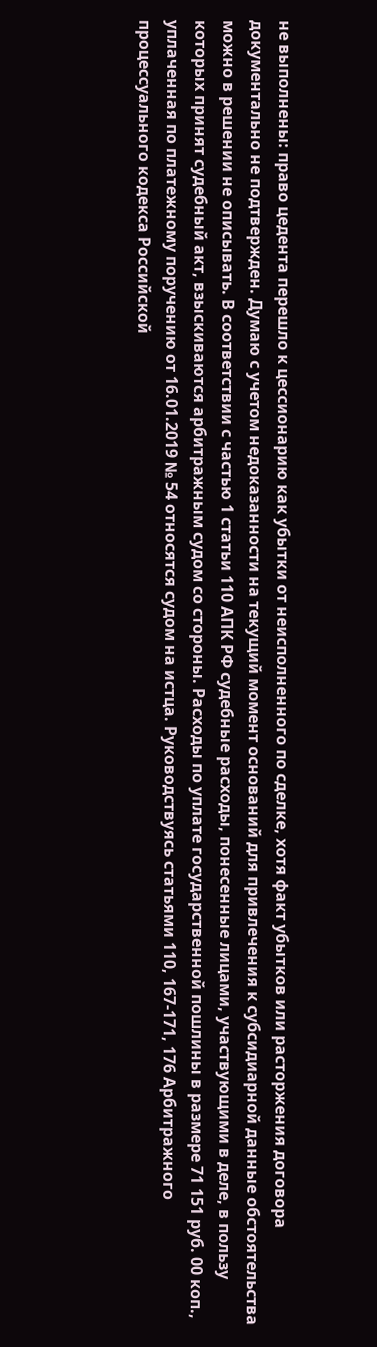не выполнены: право цедента перешло к цессионарию как убытки от неисполненного по сделке, хотя факт убытков или расторжения договора документально не подтвержден. Думаю с учетом недоказанности на текущий момент оснований для привлечения к субсидиарной данные обстоятельства можно в решении не описывать. В соответствии с частью 1 статьи 110 АПК РФ судебные расходы, понесенные лицами, участвующими в деле, в пользу которых принят судебный акт, взыскиваются арбитражным судом со стороны. Расходы по уплате государственной пошлины в размере 71 151 руб. 00 коп., уплаченная по платежному поручению от 16.01.2019 № 54 относятся судом на истца. Руководствуясь статьями 110, 167-171, 176 Арбитражного процессуального кодекса Российской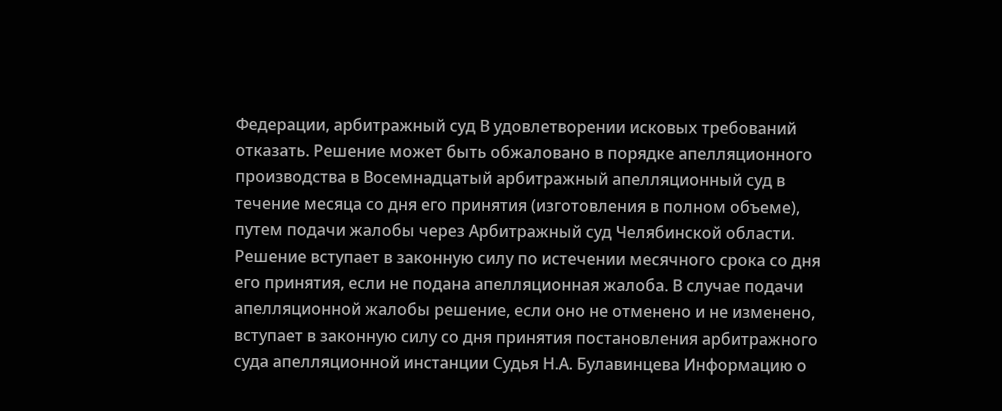Федерации, арбитражный суд В удовлетворении исковых требований отказать. Решение может быть обжаловано в порядке апелляционного производства в Восемнадцатый арбитражный апелляционный суд в течение месяца со дня его принятия (изготовления в полном объеме), путем подачи жалобы через Арбитражный суд Челябинской области. Решение вступает в законную силу по истечении месячного срока со дня его принятия, если не подана апелляционная жалоба. В случае подачи апелляционной жалобы решение, если оно не отменено и не изменено, вступает в законную силу со дня принятия постановления арбитражного суда апелляционной инстанции Судья Н.А. Булавинцева Информацию о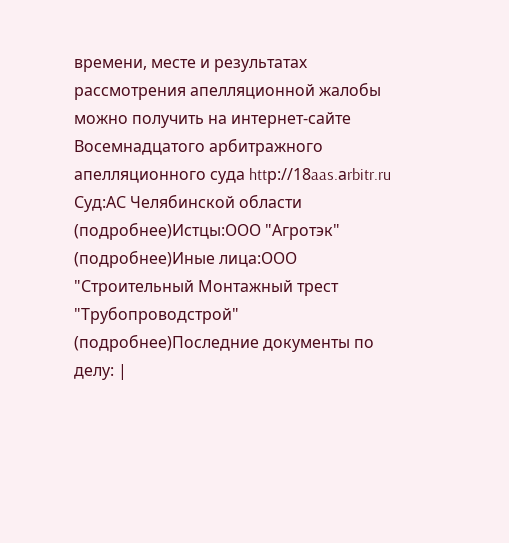времени, месте и результатах рассмотрения апелляционной жалобы можно получить на интернет-сайте Восемнадцатого арбитражного апелляционного суда httр://18aas.аrbitr.ru Суд:АС Челябинской области (подробнее)Истцы:ООО "Агротэк" (подробнее)Иные лица:ООО "Строительный Монтажный трест "Трубопроводстрой" (подробнее)Последние документы по делу: |